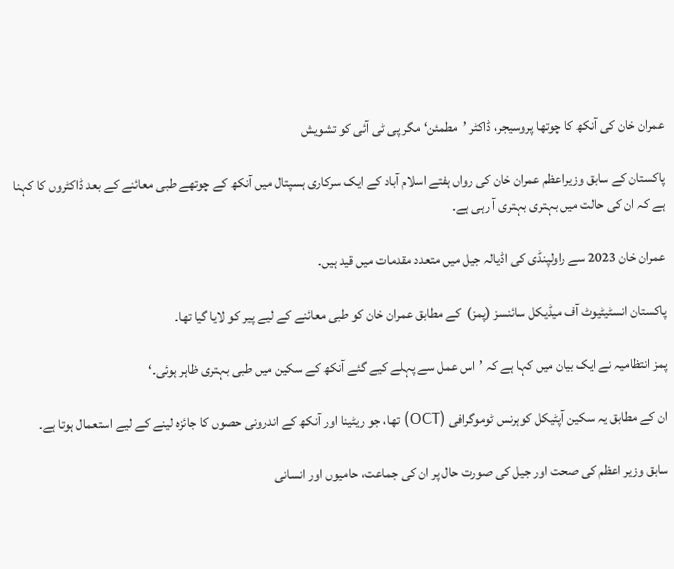عمران خان کی آنکھ کا چوتھا پروسیجر، ڈاکٹر ’مطمئن‘ مگر پی ٹی آئی کو تشویش

پاکستان کے سابق وزیراعظم عمران خان کی رواں ہفتے اسلام آباد کے ایک سرکاری ہسپتال میں آنکھ کے چوتھے طبی معائنے کے بعد ڈاکٹروں کا کہنا ہے کہ ان کی حالت میں بہتری بہتری آ رہی ہے۔

عمران خان 2023 سے راولپنڈی کی اڈیالہ جیل میں متعدد مقدمات میں قید ہیں۔

پاکستان انسٹیٹیوٹ آف میڈیکل سائنسز (پمز)  کے مطابق عمران خان کو طبی معائنے کے لیے پیر کو لایا گیا تھا۔

پمز انتظامیہ نے ایک بیان میں کہا ہے کہ ’اس عمل سے پہلے کیے گئے آنکھ کے سکین میں طبی بہتری ظاہر ہوئی۔‘

ان کے مطابق یہ سکین آپٹیکل کوہرنس ٹوموگرافی (OCT) تھا، جو ریٹینا اور آنکھ کے اندرونی حصوں کا جائزہ لینے کے لیے استعمال ہوتا ہے۔

سابق وزیر اعظم کی صحت اور جیل کی صورت حال پر ان کی جماعت، حامیوں اور انسانی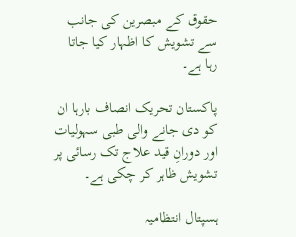حقوق کے مبصرین کی جانب سے تشویش کا اظہار کیا جاتا رہا ہے۔

پاکستان تحریک انصاف بارہا ان کو دی جانے والی طبی سہولیات اور دورانِ قید علاج تک رسائی پر تشویش ظاہر کر چکی ہے۔

ہسپتال انتظامیہ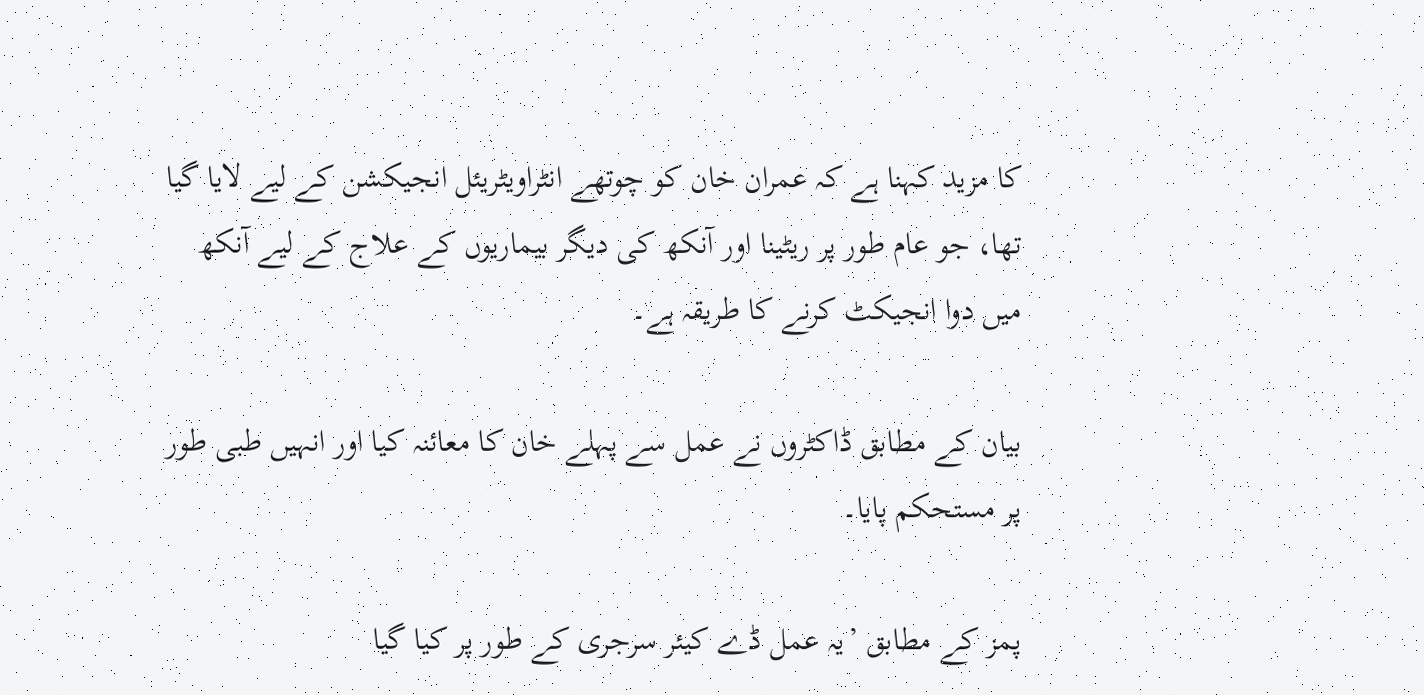کا مزید کہنا ہے کہ عمران خان کو چوتھے انٹراویٹریئل انجیکشن کے لیے لایا گیا تھا، جو عام طور پر ریٹینا اور آنکھ کی دیگر بیماریوں کے علاج کے لیے آنکھ میں دوا انجیکٹ کرنے کا طریقہ ہے۔

بیان کے مطابق ڈاکٹروں نے عمل سے پہلے خان کا معائنہ کیا اور انہیں طبی طور پر مستحکم پایا۔

پمز کے مطابق ’یہ عمل ڈے کیئر سرجری کے طور پر کیا گیا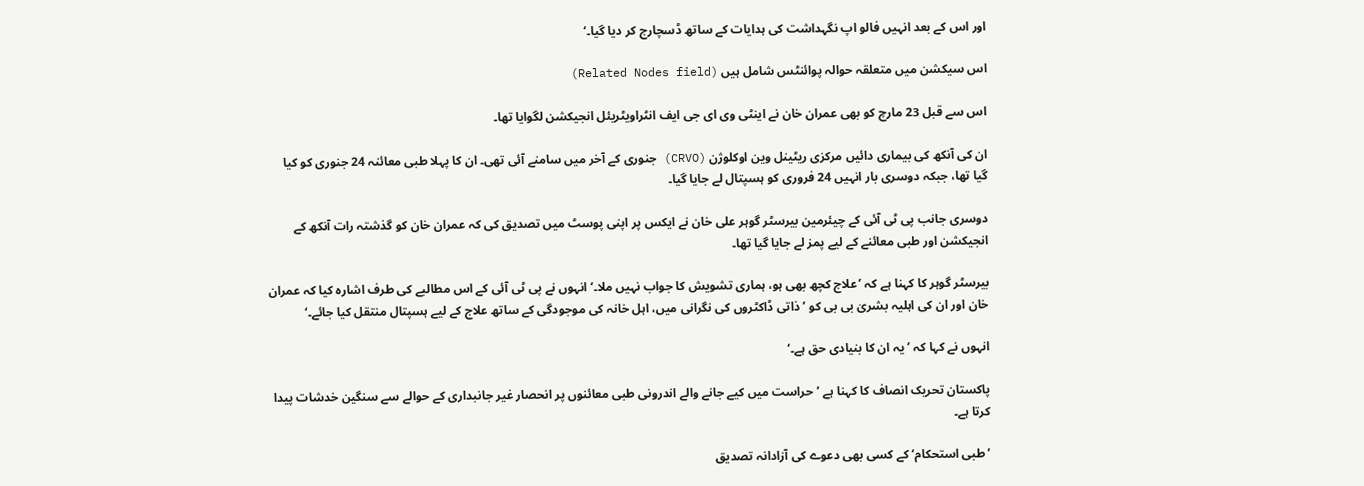اور اس کے بعد انہیں فالو اپ نگہداشت کی ہدایات کے ساتھ ڈسچارج کر دیا گیا۔‘

اس سیکشن میں متعلقہ حوالہ پوائنٹس شامل ہیں (Related Nodes field)

اس سے قبل 23 مارچ کو بھی عمران خان نے اینٹی وی ای جی ایف انٹراویٹریئل انجیکشن لگوایا تھا۔

ان کی آنکھ کی بیماری دائیں مرکزی ریٹینل وین اوکلوژن (CRVO) جنوری کے آخر میں سامنے آئی تھی۔ ان کا پہلا طبی معائنہ 24 جنوری کو کیا گیا تھا، جبکہ دوسری بار انہیں 24 فروری کو ہسپتال لے جایا گیا۔

دوسری جانب پی ٹی آئی کے چیئرمین بیرسٹر گوہر علی خان نے ایکس پر اپنی پوسٹ میں تصدیق کی کہ عمران خان کو گذشتہ رات آنکھ کے انجیکشن اور طبی معائنے کے لیے پمز لے جایا گیا تھا۔

بیرسٹر گوہر کا کہنا ہے کہ ’علاج کچھ بھی ہو، ہماری تشویش کا جواب نہیں ملا۔‘ انہوں نے پی ٹی آئی کے اس مطالبے کی طرف اشارہ کیا کہ عمران خان اور ان کی اہلیہ بشریٰ بی بی کو ’ذاتی ڈاکٹروں کی نگرانی میں، اہل خانہ کی موجودگی کے ساتھ علاج کے لیے ہسپتال منتقل کیا جائے۔‘

انہوں نے کہا کہ ’یہ ان کا بنیادی حق ہے۔‘

پاکستان تحریک انصاف کا کہنا ہے ’حراست میں کیے جانے والے اندرونی طبی معائنوں پر انحصار غیر جانبداری کے حوالے سے سنگین خدشات پیدا کرتا ہے۔

’طبی استحکام‘ کے کسی بھی دعوے کی آزادانہ تصدیق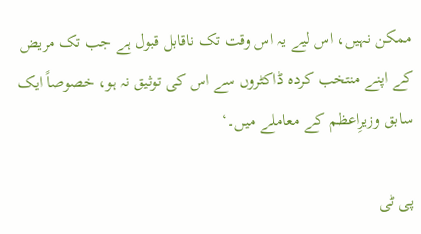ممکن نہیں، اس لیے یہ اس وقت تک ناقابل قبول ہے جب تک مریض کے اپنے منتخب کردہ ڈاکٹروں سے اس کی توثیق نہ ہو، خصوصاً ایک سابق وزیرِاعظم کے معاملے میں۔‘

پی ٹی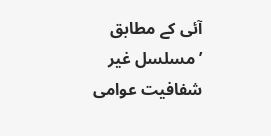آئی کے مطابق ’مسلسل غیر شفافیت عوامی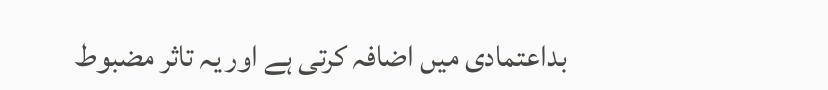بداعتمادی میں اضافہ کرتی ہے اور یہ تاثر مضبوط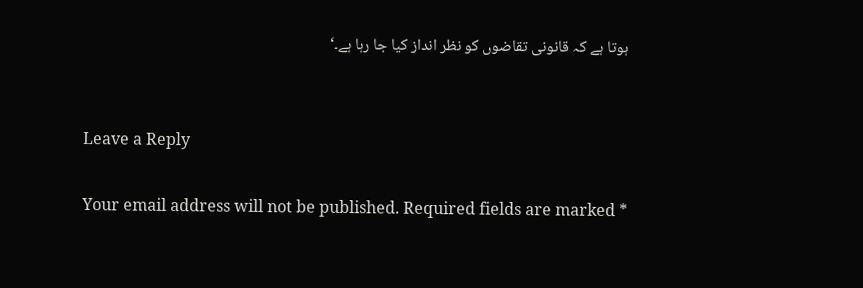ہوتا ہے کہ قانونی تقاضوں کو نظر انداز کیا جا رہا ہے۔‘


Leave a Reply

Your email address will not be published. Required fields are marked *